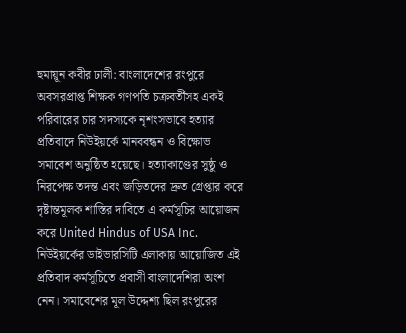হুমায়ূন কবীর ঢালী: বাংলাদেশের রংপুরে অবসরপ্রাপ্ত শিক্ষক গণপতি চক্রবর্তীসহ একই পরিবারের চার সদস্যকে নৃশংসভাবে হত্যার প্রতিবাদে নিউইয়র্কে মানববন্ধন ও বিক্ষোভ সমাবেশ অনুষ্ঠিত হয়েছে। হত্যাকাণ্ডের সুষ্ঠু ও নিরপেক্ষ তদন্ত এবং জড়িতদের দ্রুত গ্রেপ্তার করে দৃষ্টান্তমূলক শাস্তির দাবিতে এ কর্মসূচির আয়োজন করে United Hindus of USA Inc.
নিউইয়র্কের ডাইভারসিটি এলাকায় আয়োজিত এই প্রতিবাদ কর্মসূচিতে প্রবাসী বাংলাদেশিরা অংশ নেন। সমাবেশের মূল উদ্দেশ্য ছিল রংপুরের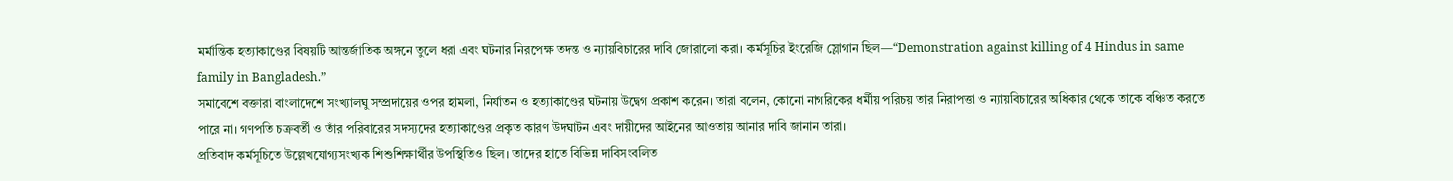মর্মান্তিক হত্যাকাণ্ডের বিষয়টি আন্তর্জাতিক অঙ্গনে তুলে ধরা এবং ঘটনার নিরপেক্ষ তদন্ত ও ন্যায়বিচারের দাবি জোরালো করা। কর্মসূচির ইংরেজি স্লোগান ছিল—“Demonstration against killing of 4 Hindus in same family in Bangladesh.”
সমাবেশে বক্তারা বাংলাদেশে সংখ্যালঘু সম্প্রদায়ের ওপর হামলা, নির্যাতন ও হত্যাকাণ্ডের ঘটনায় উদ্বেগ প্রকাশ করেন। তারা বলেন, কোনো নাগরিকের ধর্মীয় পরিচয় তার নিরাপত্তা ও ন্যায়বিচারের অধিকার থেকে তাকে বঞ্চিত করতে পারে না। গণপতি চক্রবর্তী ও তাঁর পরিবারের সদস্যদের হত্যাকাণ্ডের প্রকৃত কারণ উদঘাটন এবং দায়ীদের আইনের আওতায় আনার দাবি জানান তারা।
প্রতিবাদ কর্মসূচিতে উল্লেখযোগ্যসংখ্যক শিশুশিক্ষার্থীর উপস্থিতিও ছিল। তাদের হাতে বিভিন্ন দাবিসংবলিত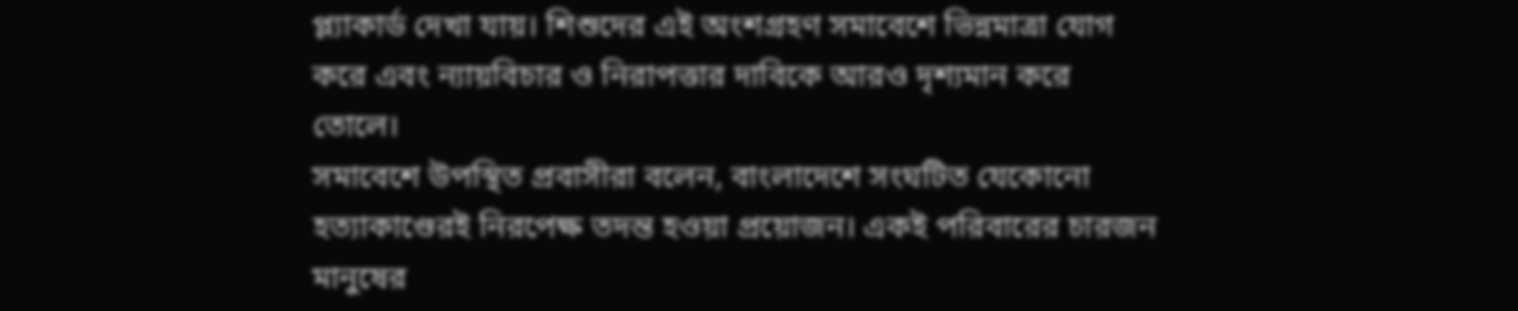প্ল্যাকার্ড দেখা যায়। শিশুদের এই অংশগ্রহণ সমাবেশে ভিন্নমাত্রা যোগ করে এবং ন্যায়বিচার ও নিরাপত্তার দাবিকে আরও দৃশ্যমান করে তোলে।
সমাবেশে উপস্থিত প্রবাসীরা বলেন, বাংলাদেশে সংঘটিত যেকোনো হত্যাকাণ্ডেরই নিরপেক্ষ তদন্ত হওয়া প্রয়োজন। একই পরিবারের চারজন মানুষের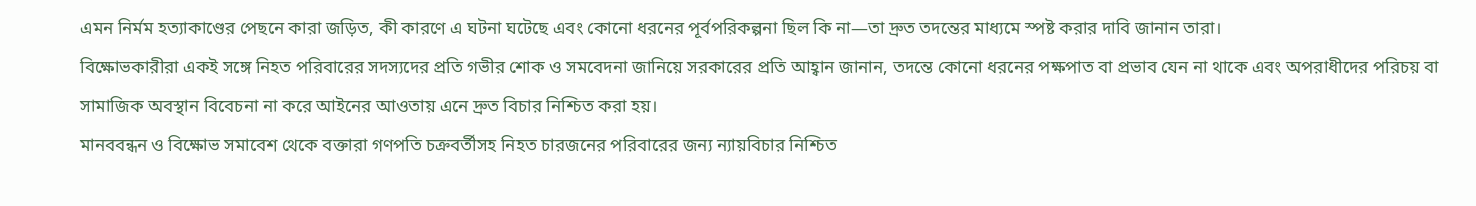এমন নির্মম হত্যাকাণ্ডের পেছনে কারা জড়িত, কী কারণে এ ঘটনা ঘটেছে এবং কোনো ধরনের পূর্বপরিকল্পনা ছিল কি না—তা দ্রুত তদন্তের মাধ্যমে স্পষ্ট করার দাবি জানান তারা।
বিক্ষোভকারীরা একই সঙ্গে নিহত পরিবারের সদস্যদের প্রতি গভীর শোক ও সমবেদনা জানিয়ে সরকারের প্রতি আহ্বান জানান, তদন্তে কোনো ধরনের পক্ষপাত বা প্রভাব যেন না থাকে এবং অপরাধীদের পরিচয় বা সামাজিক অবস্থান বিবেচনা না করে আইনের আওতায় এনে দ্রুত বিচার নিশ্চিত করা হয়।
মানববন্ধন ও বিক্ষোভ সমাবেশ থেকে বক্তারা গণপতি চক্রবর্তীসহ নিহত চারজনের পরিবারের জন্য ন্যায়বিচার নিশ্চিত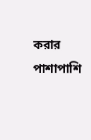করার পাশাপাশি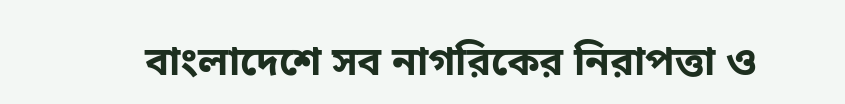বাংলাদেশে সব নাগরিকের নিরাপত্তা ও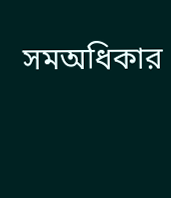সমঅধিকার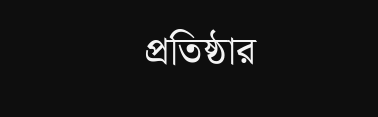প্রতিষ্ঠার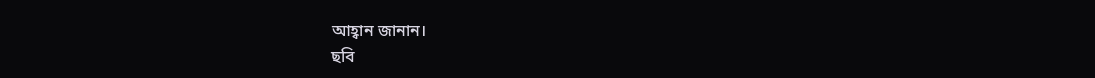আহ্বান জানান।
ছবি